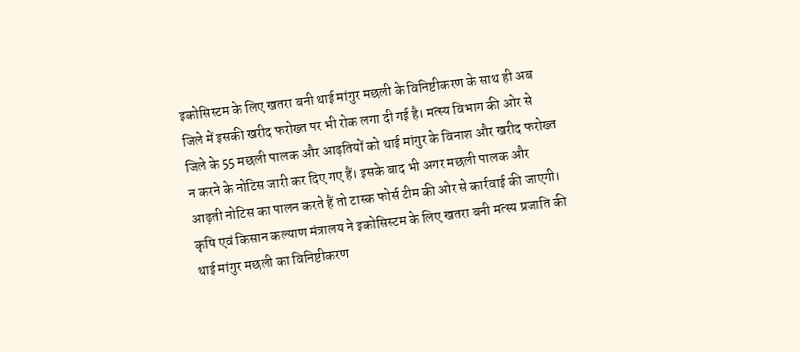इकोसिस्टम के लिए खतरा बनी थाई मांगुर मछली के विनिष्टीकरण के साथ ही अब जिले में इसकी खरीद फरोख्त पर भी रोक लगा दी गई है। मत्स्य विभाग की ओर से जिले के 55 मछली पालक और आढ़तियों को थाई मांगुर के विनाश और खरीद फरोख्त न करने के नोटिस जारी कर दिए गए हैं। इसके बाद भी अगर मछली पालक और आढ़ती नोटिस का पालन करते हैं तो टास्क फोर्स टीम की ओर से कार्रवाई की जाएगी।
कृषि एवं किसान कल्याण मंत्रालय ने इकोसिस्टम के लिए खतरा बनी मत्स्य प्रजाति की थाई मांगुर मछली का विनिष्टीकरण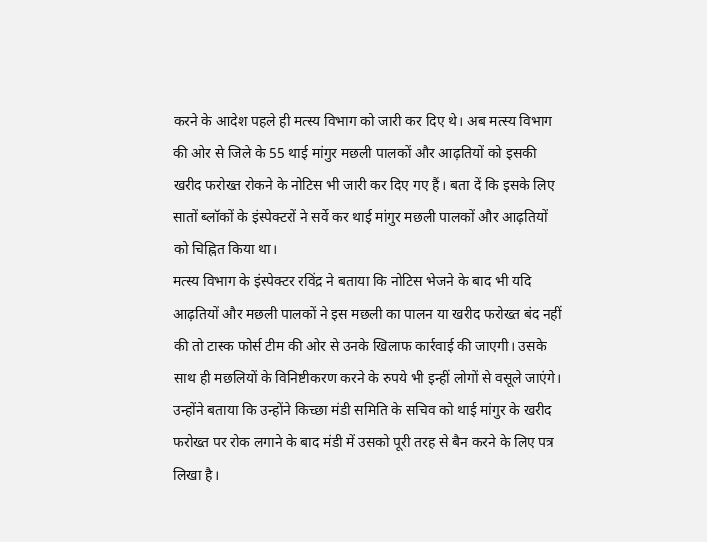करने के आदेश पहले ही मत्स्य विभाग को जारी कर दिए थे। अब मत्स्य विभाग की ओर से जिले के 55 थाई मांगुर मछली पालकों और आढ़तियों को इसकी खरीद फरोख्त रोकने के नोटिस भी जारी कर दिए गए हैं। बता दें कि इसके लिए सातों ब्लॉकों के इंस्पेक्टरों ने सर्वे कर थाई मांगुर मछली पालकों और आढ़तियों को चिह्नित किया था।
मत्स्य विभाग के इंस्पेक्टर रविंद्र ने बताया कि नोटिस भेजने के बाद भी यदि आढ़तियों और मछली पालकों ने इस मछली का पालन या खरीद फरोख्त बंद नहीं की तो टास्क फोर्स टीम की ओर से उनके खिलाफ कार्रवाई की जाएगी। उसके साथ ही मछलियों के विनिष्टीकरण करने के रुपये भी इन्हीं लोगों से वसूले जाएंगे। उन्होंने बताया कि उन्होंने किच्छा मंडी समिति के सचिव को थाई मांगुर के खरीद फरोख्त पर रोक लगाने के बाद मंडी में उसको पूरी तरह से बैन करने के लिए पत्र लिखा है।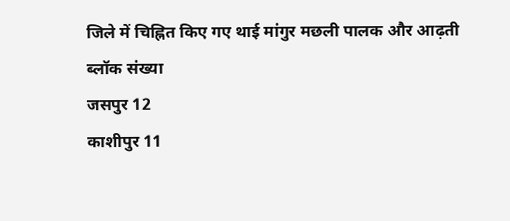जिले में चिह्नित किए गए थाई मांगुर मछली पालक और आढ़ती
ब्लॉक संख्या
जसपुर 12
काशीपुर 11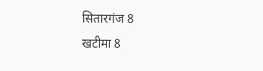सितारगंज 8
खटीमा 8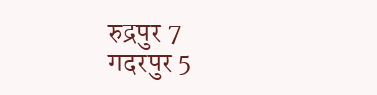रुद्रपुर 7
गदरपुर 5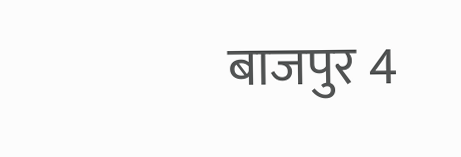बाजपुर 4